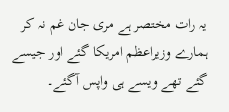یہ رات مختصر ہے مری جان غم نہ کر
ہمارے وزیراعظم امریکا گئے اور جیسے گئے تھے ویسے ہی واپس آگئے۔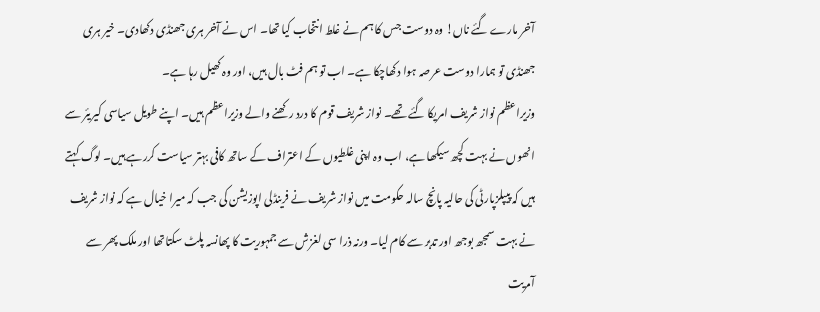آخر مارے گئے ناں! وہ دوست جس کا ہم نے غلط انتخاب کیا تھا۔ اس نے آخر ہری جھنڈی دکھادی۔ خیر ہری جھنڈی تو ہمارا دوست عرصہ ہوا دکھاچکا ہے۔ اب تو ہم فٹ بال ہیں، اور وہ کھیل رہا ہے۔
وزیراعظم نواز شریف امریکا گئے تھے۔ نواز شریف قوم کا درد رکھنے والے وزیراعظم ہیں۔ اپنے طویل سیاسی کیریئر سے انھوں نے بہت کچھ سیکھا ہے، اب وہ اپنی غلطیوں کے اعتراف کے ساتھ کافی بہتر سیاست کررہے ہیں۔ لوگ کہتے ہیں کہ پیپلزپارٹی کی حالیہ پانچ سالہ حکومت میں نواز شریف نے فرینڈلی اپوزیشن کی جب کہ میرا خیال ہے کہ نواز شریف نے بہت سمجھ بوجھ اور تدبر سے کام لیا۔ ورنہ ذرا سی لغزش سے جمہوریت کا پھانسہ پلٹ سکتاتھا اور ملک پھر سے آمریت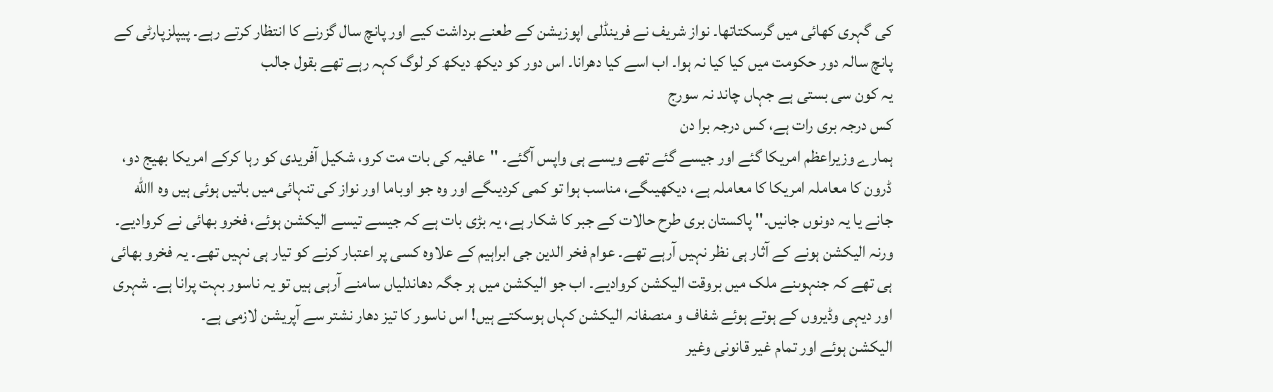کی گہری کھائی میں گرسکتاتھا۔ نواز شریف نے فرینڈلی اپوزیشن کے طعنے برداشت کیے اور پانچ سال گزرنے کا انتظار کرتے رہے۔ پیپلزپارٹی کے پانچ سالہ دور حکومت میں کیا کیا نہ ہوا۔ اب اسے کیا دھرانا۔ اس دور کو دیکھ دیکھ کر لوگ کہہ رہے تھے بقول جالب
یہ کون سی بستی ہے جہاں چاند نہ سورج
کس درجہ بری رات ہے، کس درجہ برا دن
ہمارے وزیراعظم امریکا گئے اور جیسے گئے تھے ویسے ہی واپس آگئے۔ ''عافیہ کی بات مت کرو، شکیل آفریدی کو رہا کرکے امریکا بھیج دو، ڈرون کا معاملہ امریکا کا معاملہ ہے، دیکھیںگے، مناسب ہوا تو کمی کردیںگے اور وہ جو اوباما اور نواز کی تنہائی میں باتیں ہوئی ہیں وہ االله جانے یا یہ دونوں جانیں۔'' پاکستان بری طرح حالات کے جبر کا شکار ہے، یہ بڑی بات ہے کہ جیسے تیسے الیکشن ہوئے، فخرو بھائی نے کروادیے۔ ورنہ الیکشن ہونے کے آثار ہی نظر نہیں آرہے تھے۔ عوام فخر الدین جی ابراہیم کے علاوہ کسی پر اعتبار کرنے کو تیار ہی نہیں تھے۔ یہ فخرو بھائی ہی تھے کہ جنہوںنے ملک میں بروقت الیکشن کروادیے۔ اب جو الیکشن میں ہر جگہ دھاندلیاں سامنے آرہی ہیں تو یہ ناسور بہت پرانا ہے۔ شہری اور دیہی وڈیروں کے ہوتے ہوئے شفاف و منصفانہ الیکشن کہاں ہوسکتے ہیں! اس ناسور کا تیز دھار نشتر سے آپریشن لازمی ہے۔
الیکشن ہوئے اور تمام غیر قانونی وغیر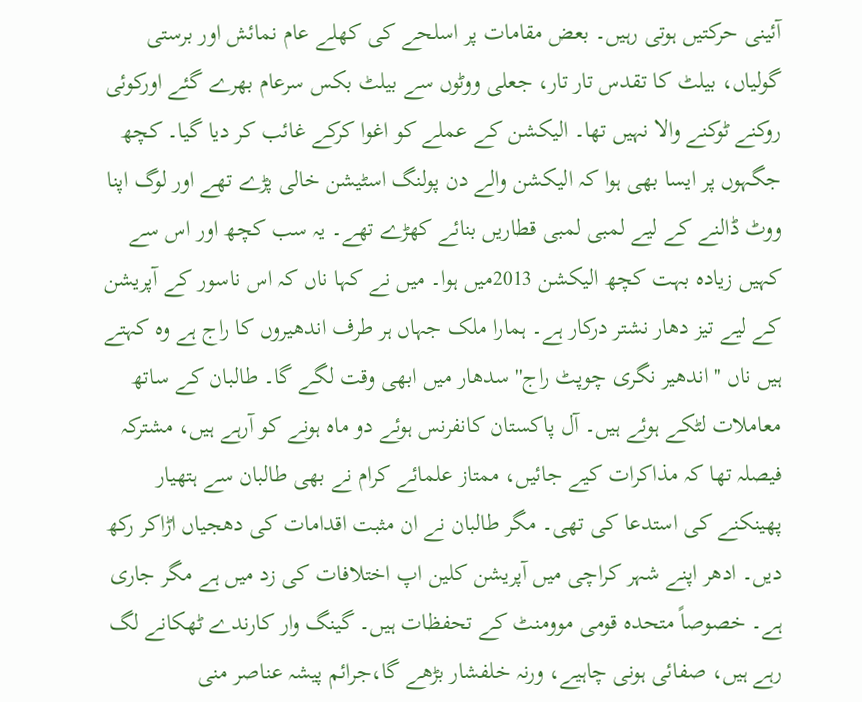آئینی حرکتیں ہوتی رہیں۔ بعض مقامات پر اسلحے کی کھلے عام نمائش اور برستی گولیاں، بیلٹ کا تقدس تار تار، جعلی ووٹوں سے بیلٹ بکس سرعام بھرے گئے اورکوئی روکنے ٹوکنے والا نہیں تھا۔ الیکشن کے عملے کو اغوا کرکے غائب کر دیا گیا۔ کچھ جگہوں پر ایسا بھی ہوا کہ الیکشن والے دن پولنگ اسٹیشن خالی پڑے تھے اور لوگ اپنا ووٹ ڈالنے کے لیے لمبی لمبی قطاریں بنائے کھڑے تھے۔ یہ سب کچھ اور اس سے کہیں زیادہ بہت کچھ الیکشن 2013میں ہوا۔ میں نے کہا ناں کہ اس ناسور کے آپریشن کے لیے تیز دھار نشتر درکار ہے۔ ہمارا ملک جہاں ہر طرف اندھیروں کا راج ہے وہ کہتے ہیں ناں ''اندھیر نگری چوپٹ راج'' سدھار میں ابھی وقت لگے گا۔ طالبان کے ساتھ معاملات لٹکے ہوئے ہیں۔ آل پاکستان کانفرنس ہوئے دو ماہ ہونے کو آرہے ہیں، مشترکہ فیصلہ تھا کہ مذاکرات کیے جائیں، ممتاز علمائے کرام نے بھی طالبان سے ہتھیار پھینکنے کی استدعا کی تھی۔ مگر طالبان نے ان مثبت اقدامات کی دھجیاں اڑاکر رکھ دیں۔ ادھر اپنے شہر کراچی میں آپریشن کلین اپ اختلافات کی زد میں ہے مگر جاری ہے۔ خصوصاً متحدہ قومی موومنٹ کے تحفظات ہیں۔ گینگ وار کارندے ٹھکانے لگ رہے ہیں، صفائی ہونی چاہیے، ورنہ خلفشار بڑھے گا،جرائم پیشہ عناصر منی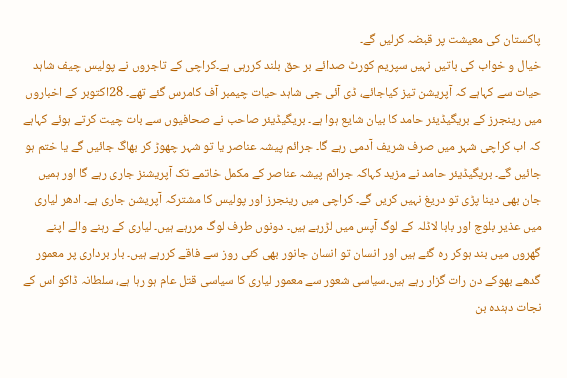پاکستان کی معیشت پر قبضہ کرلیں گے۔
خیال و خواب کی باتیں نہیں سپریم کورٹ صدائے بر حق بلند کررہی ہے۔کراچی کے تاجروں نے پولیس چیف شاہد حیات سے کہاہے کہ آپریشن تیز کیاجائے، ڈی آئی جی شاہد حیات چیمبر آف کامرس گئے تھے۔ 28اکتوبر کے اخباروں میں رینجرز کے بریگیڈیئر حامد کا بیان شایع ہوا ہے۔ بریگیڈیئر صاحب نے صحافیوں سے بات چیت کرتے ہوئے کہاہے کہ اب کراچی شہر میں صرف شریف آدمی رہے گا۔ جرائم پیشہ عناصر یا تو شہر چھوڑ کر بھاگ جائیں گے یا ختم ہو جائیں گے۔ بریگیڈیئر حامد نے مزید کہاکہ جرائم پیشہ عناصر کے مکمل خاتمے تک آپریشنز جاری رہے گا اور ہمیں جان بھی دینا پڑی تو دریغ نہیں کریں گے۔ کراچی میں رینجرز اور پولیس کا مشترکہ آپریشن جاری ہے۔ ادھر لیاری میں عذیر بلوچ اور بابا لاڈلہ کے لوگ آپس میں لڑرہے ہیں۔ دونوں طرف لوگ مررہے ہیں۔ لیاری کے رہنے والے اپنے گھروں میں بند ہوکر رہ گئے ہیں اور انسان تو انسان جانور بھی کئی روز سے فاقے کررہے ہیں۔ بار برداری پر معمور گدھے بھوکے دن رات گزار رہے ہیں۔سیاسی شعور سے معمور لیاری کا سیاسی قتل عام ہو رہا ہے، سلطانہ ڈاکو اس کے نجات دہندہ بن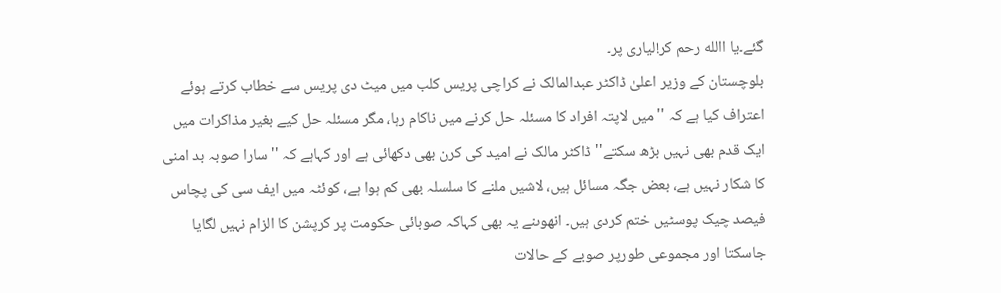گئے۔یا االله رحم کر!لیاری پر۔
بلوچستان کے وزیر اعلیٰ ڈاکٹر عبدالمالک نے کراچی پریس کلب میں میٹ دی پریس سے خطاب کرتے ہوئے اعتراف کیا ہے کہ ''میں لاپتہ افراد کا مسئلہ حل کرنے میں ناکام رہا، مگر مسئلہ حل کیے بغیر مذاکرات میں ایک قدم بھی نہیں بڑھ سکتے'' ڈاکٹر مالک نے امید کی کرن بھی دکھائی ہے اور کہاہے کہ ''سارا صوبہ بد امنی کا شکار نہیں ہے، بعض جگہ مسائل ہیں، لاشیں ملنے کا سلسلہ بھی کم ہوا ہے، کوئٹہ میں ایف سی کی پچاس فیصد چیک پوسٹیں ختم کردی ہیں۔ انھوںنے یہ بھی کہاکہ صوبائی حکومت پر کرپشن کا الزام نہیں لگایا جاسکتا اور مجموعی طورپر صوبے کے حالات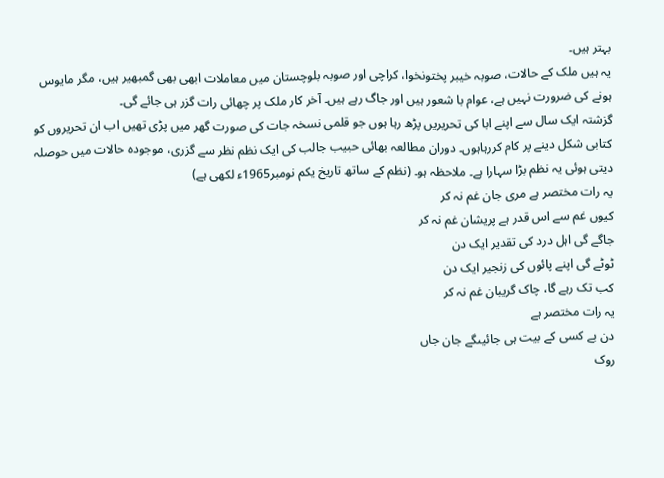بہتر ہیں۔
یہ ہیں ملک کے حالات، صوبہ خیبر پختونخوا، کراچی اور صوبہ بلوچستان میں معاملات ابھی بھی گمبھیر ہیں، مگر مایوس ہونے کی ضرورت نہیں ہے، عوام با شعور ہیں اور جاگ رہے ہیں۔ آخر کار ملک پر چھائی رات گزر ہی جائے گی۔
گزشتہ ایک سال سے اپنے ابا کی تحریریں پڑھ رہا ہوں جو قلمی نسخہ جات کی صورت گھر میں پڑی تھیں اب ان تحریروں کو کتابی شکل دینے پر کام کررہاہوں۔ دوران مطالعہ بھائی حبیب جالب کی ایک نظم نظر سے گزری، موجودہ حالات میں حوصلہ دیتی ہوئی یہ نظم بڑا سہارا ہے۔ ملاحظہ ہو۔ (نظم کے ساتھ تاریخ یکم نومبر1965ء لکھی ہے)
یہ رات مختصر ہے مری جان غم نہ کر
کیوں غم سے اس قدر ہے پریشان غم نہ کر
جاگے گی اہل درد کی تقدیر ایک دن
ٹوٹے گی اپنے پائوں کی زنجیر ایک دن
کب تک رہے گا، چاک گریبان غم نہ کر
یہ رات مختصر ہے
دن بے کسی کے بیت ہی جائیںگے جان جاں
روک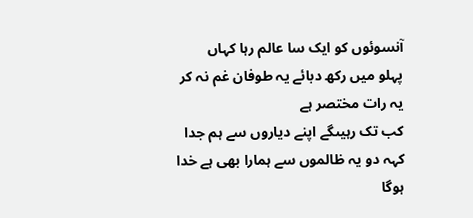آنسوئوں کو ایک سا عالم رہا کہاں
پہلو میں رکھ دبائے یہ طوفان غم نہ کر
یہ رات مختصر ہے
کب تک رہیںگے اپنے دیاروں سے ہم جدا
کہہ دو یہ ظالموں سے ہمارا بھی ہے خدا
ہوگا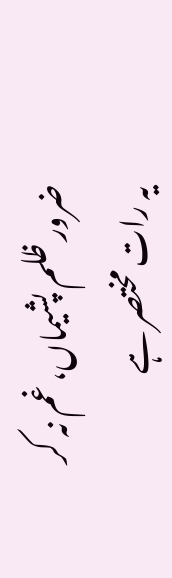ضرور ظلم پشیماں، غم نہ کر
یہ رات مختصر ہے